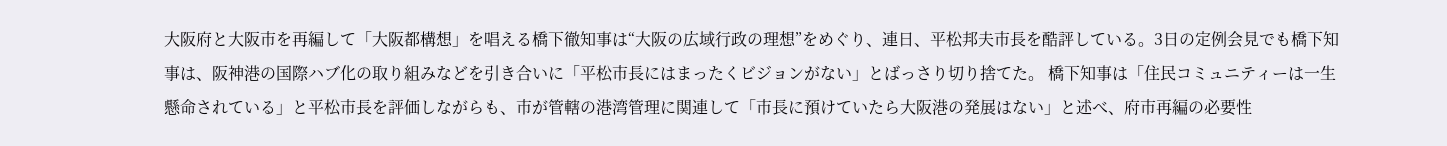大阪府と大阪市を再編して「大阪都構想」を唱える橋下徹知事は“大阪の広域行政の理想”をめぐり、連日、平松邦夫市長を酷評している。3日の定例会見でも橋下知事は、阪神港の国際ハブ化の取り組みなどを引き合いに「平松市長にはまったくビジョンがない」とばっさり切り捨てた。 橋下知事は「住民コミュニティーは一生懸命されている」と平松市長を評価しながらも、市が管轄の港湾管理に関連して「市長に預けていたら大阪港の発展はない」と述べ、府市再編の必要性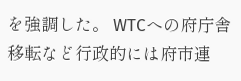を強調した。 WTCへの府庁舎移転など行政的には府市連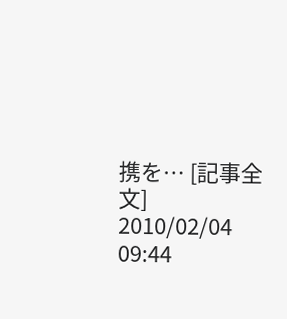携を… [記事全文]
2010/02/04 09:44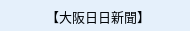【大阪日日新聞】